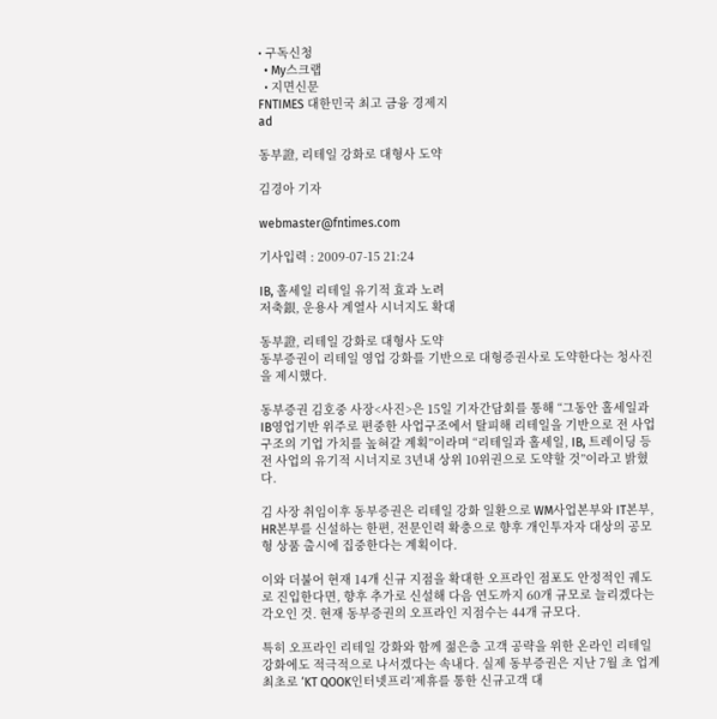• 구독신청
  • My스크랩
  • 지면신문
FNTIMES 대한민국 최고 금융 경제지
ad

동부證, 리테일 강화로 대형사 도약

김경아 기자

webmaster@fntimes.com

기사입력 : 2009-07-15 21:24

IB, 홀세일 리테일 유기적 효과 노려
저축銀, 운용사 계열사 시너지도 확대

동부證, 리테일 강화로 대형사 도약
동부증권이 리테일 영업 강화를 기반으로 대형증권사로 도약한다는 청사진을 제시했다.

동부증권 김호중 사장<사진>은 15일 기자간담회를 통해 “그동안 홀세일과 IB영업기반 위주로 편중한 사업구조에서 탈피해 리테일을 기반으로 전 사업구조의 기업 가치를 높혀갈 계획”이라며 “리테일과 홀세일, IB, 트레이딩 등 전 사업의 유기적 시너지로 3년내 상위 10위권으로 도약할 것”이라고 밝혔다.

김 사장 취임이후 동부증권은 리테일 강화 일환으로 WM사업본부와 IT본부, HR본부를 신설하는 한편, 전문인력 확충으로 향후 개인투자자 대상의 공모형 상품 출시에 집중한다는 계획이다.

이와 더불어 현재 14개 신규 지점을 확대한 오프라인 점포도 안정적인 궤도로 진입한다면, 향후 추가로 신설해 다음 연도까지 60개 규모로 늘리겠다는 각오인 것. 현재 동부증권의 오프라인 지점수는 44개 규모다.

특히 오프라인 리테일 강화와 함께 젊은층 고객 공략을 위한 온라인 리테일강화에도 적극적으로 나서겠다는 속내다. 실제 동부증권은 지난 7월 초 업계 최초로 ‘KT QOOK인터넷프리’제휴를 통한 신규고객 대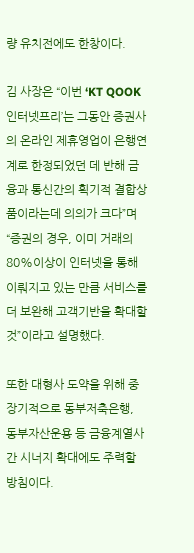량 유치전에도 한창이다.

김 사장은 “이번 ‘KT QOOK인터넷프리’는 그동안 증권사의 온라인 제휴영업이 은행연계로 한정되었던 데 반해 금융과 통신간의 획기적 결합상품이라는데 의의가 크다”며 “증권의 경우, 이미 거래의 80%이상이 인터넷을 통해 이뤄지고 있는 만큼 서비스를 더 보완해 고객기반을 확대할 것”이라고 설명했다.

또한 대형사 도약을 위해 중장기적으로 동부저축은행, 동부자산운용 등 금융계열사간 시너지 확대에도 주력할 방침이다.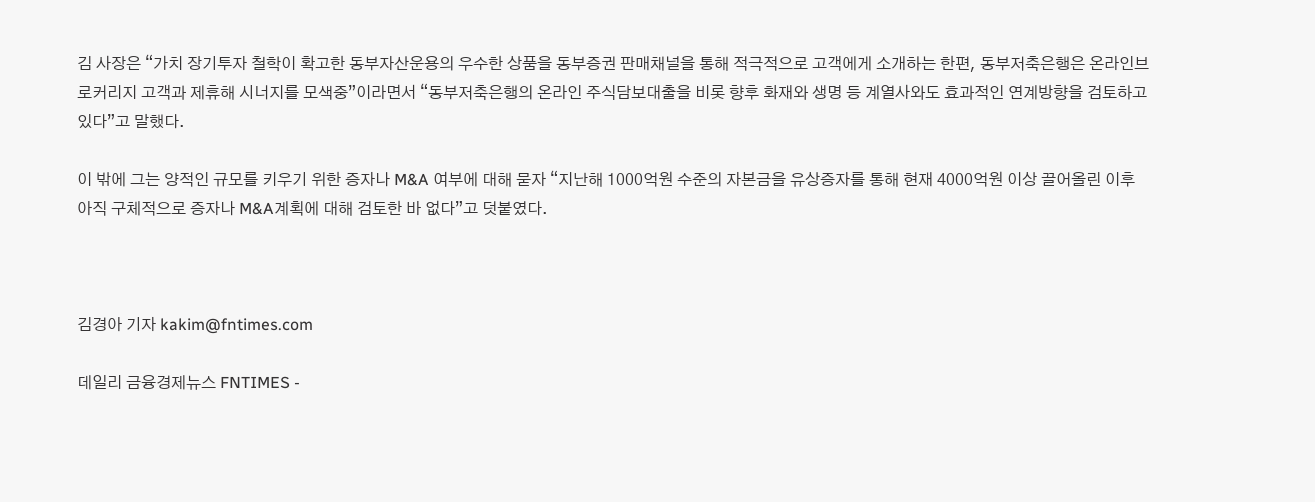김 사장은 “가치 장기투자 철학이 확고한 동부자산운용의 우수한 상품을 동부증권 판매채널을 통해 적극적으로 고객에게 소개하는 한편, 동부저축은행은 온라인브로커리지 고객과 제휴해 시너지를 모색중”이라면서 “동부저축은행의 온라인 주식담보대출을 비롯 향후 화재와 생명 등 계열사와도 효과적인 연계방향을 검토하고 있다”고 말했다.

이 밖에 그는 양적인 규모를 키우기 위한 증자나 M&A 여부에 대해 묻자 “지난해 1000억원 수준의 자본금을 유상증자를 통해 현재 4000억원 이상 끌어올린 이후 아직 구체적으로 증자나 M&A계획에 대해 검토한 바 없다”고 덧붙였다.



김경아 기자 kakim@fntimes.com

데일리 금융경제뉴스 FNTIMES -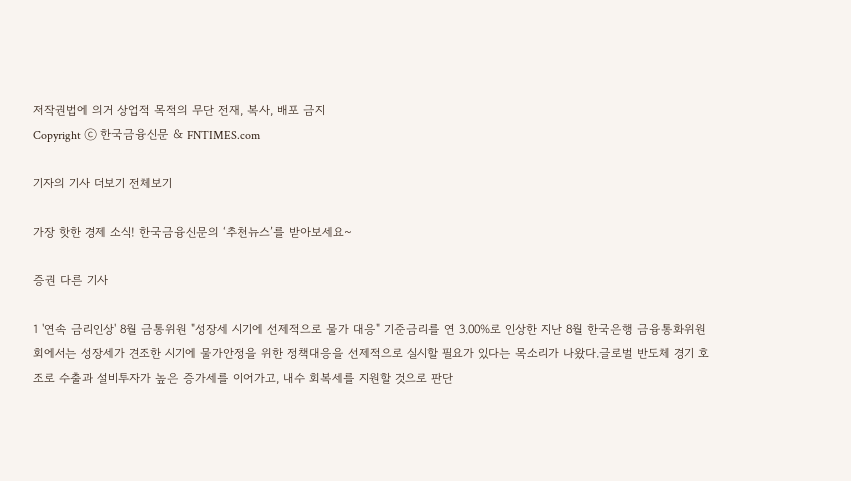저작권법에 의거 상업적 목적의 무단 전재, 복사, 배포 금지
Copyright ⓒ 한국금융신문 & FNTIMES.com

기자의 기사 더보기 전체보기

가장 핫한 경제 소식! 한국금융신문의 ‘추천뉴스’를 받아보세요~

증권 다른 기사

1 '연속 금리인상' 8월 금통위원 "성장세 시기에 선제적으로 물가 대응" 기준금리를 연 3.00%로 인상한 지난 8월 한국은행 금융통화위원회에서는 성장세가 견조한 시기에 물가안정을 위한 정책대응을 선제적으로 실시할 필요가 있다는 목소리가 나왔다.글로벌 반도체 경기 호조로 수출과 설비투자가 높은 증가세를 이어가고, 내수 회복세를 지원할 것으로 판단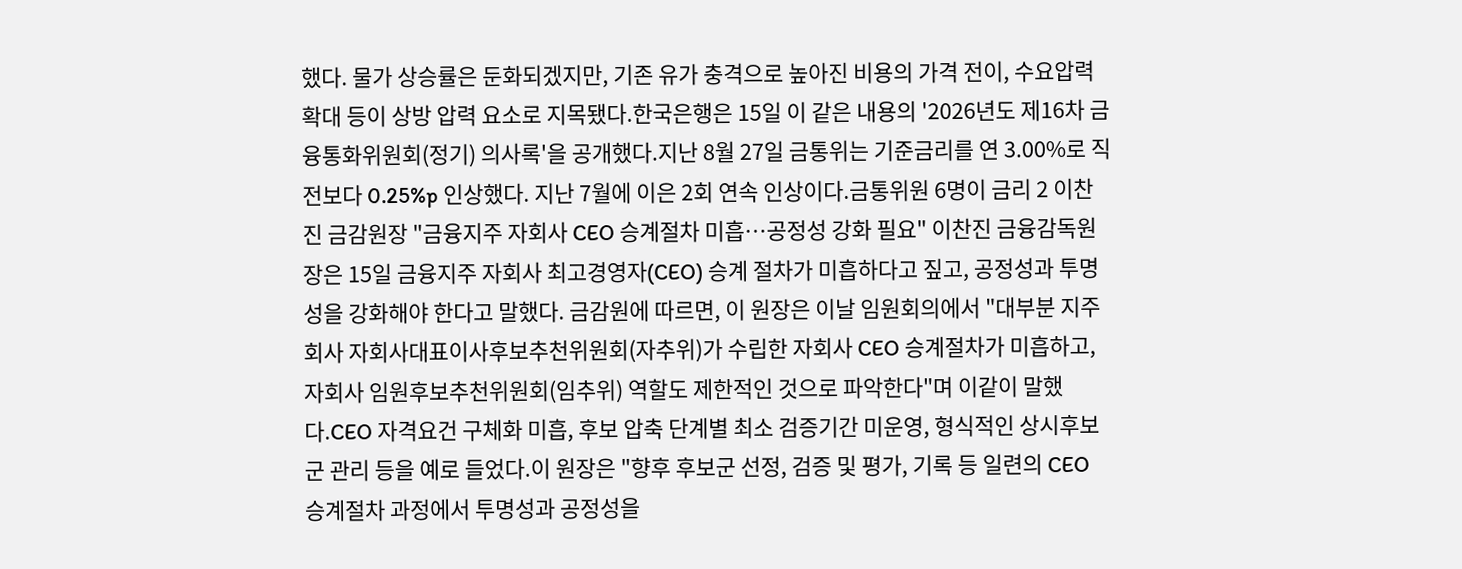했다. 물가 상승률은 둔화되겠지만, 기존 유가 충격으로 높아진 비용의 가격 전이, 수요압력 확대 등이 상방 압력 요소로 지목됐다.한국은행은 15일 이 같은 내용의 '2026년도 제16차 금융통화위원회(정기) 의사록'을 공개했다.지난 8월 27일 금통위는 기준금리를 연 3.00%로 직전보다 0.25%p 인상했다. 지난 7월에 이은 2회 연속 인상이다.금통위원 6명이 금리 2 이찬진 금감원장 "금융지주 자회사 CEO 승계절차 미흡…공정성 강화 필요" 이찬진 금융감독원장은 15일 금융지주 자회사 최고경영자(CEO) 승계 절차가 미흡하다고 짚고, 공정성과 투명성을 강화해야 한다고 말했다. 금감원에 따르면, 이 원장은 이날 임원회의에서 "대부분 지주회사 자회사대표이사후보추천위원회(자추위)가 수립한 자회사 CEO 승계절차가 미흡하고, 자회사 임원후보추천위원회(임추위) 역할도 제한적인 것으로 파악한다"며 이같이 말했다.CEO 자격요건 구체화 미흡, 후보 압축 단계별 최소 검증기간 미운영, 형식적인 상시후보군 관리 등을 예로 들었다.이 원장은 "향후 후보군 선정, 검증 및 평가, 기록 등 일련의 CEO 승계절차 과정에서 투명성과 공정성을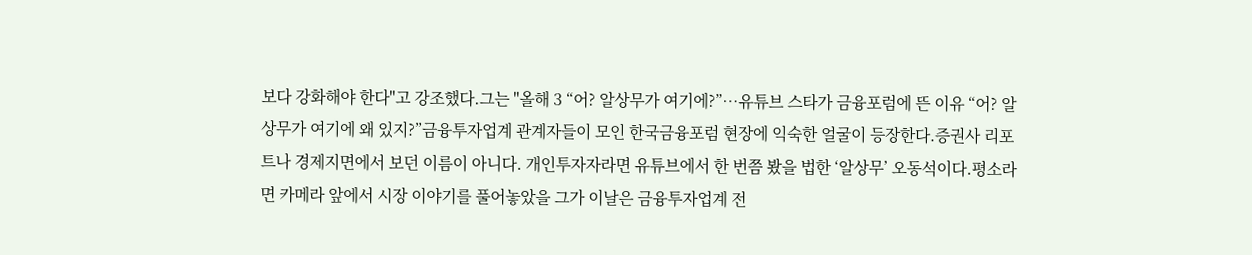보다 강화해야 한다"고 강조했다.그는 "올해 3 “어? 알상무가 여기에?”…유튜브 스타가 금융포럼에 뜬 이유 “어? 알상무가 여기에 왜 있지?”금융투자업계 관계자들이 모인 한국금융포럼 현장에 익숙한 얼굴이 등장한다.증권사 리포트나 경제지면에서 보던 이름이 아니다. 개인투자자라면 유튜브에서 한 번쯤 봤을 법한 ‘알상무’ 오동석이다.평소라면 카메라 앞에서 시장 이야기를 풀어놓았을 그가 이날은 금융투자업계 전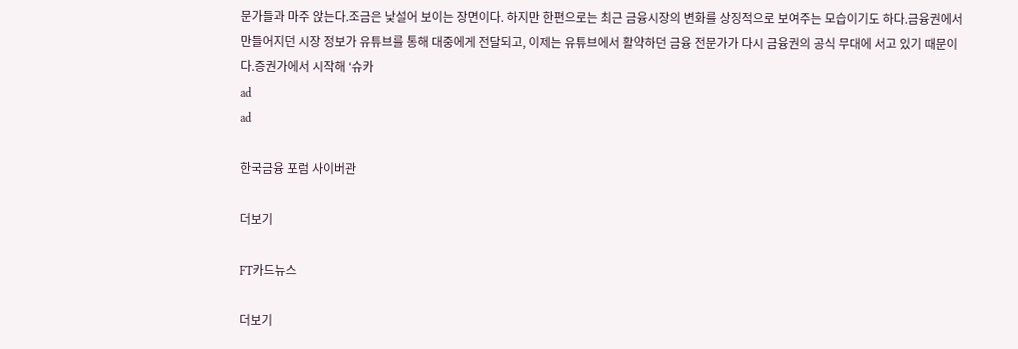문가들과 마주 앉는다.조금은 낯설어 보이는 장면이다. 하지만 한편으로는 최근 금융시장의 변화를 상징적으로 보여주는 모습이기도 하다.금융권에서 만들어지던 시장 정보가 유튜브를 통해 대중에게 전달되고, 이제는 유튜브에서 활약하던 금융 전문가가 다시 금융권의 공식 무대에 서고 있기 때문이다.증권가에서 시작해 ‘슈카
ad
ad

한국금융 포럼 사이버관

더보기

FT카드뉴스

더보기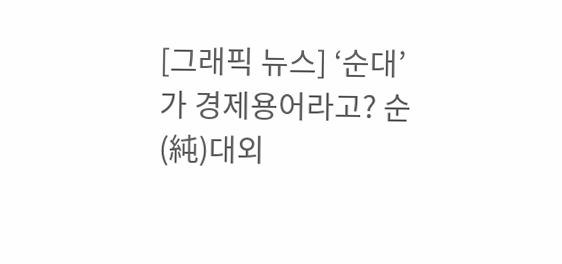[그래픽 뉴스] ‘순대’가 경제용어라고? 순(純)대외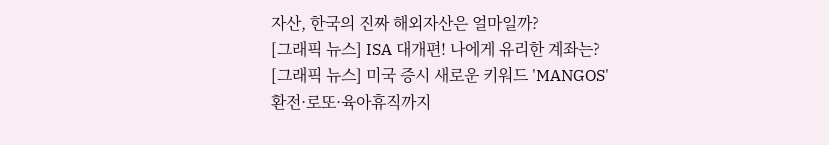자산, 한국의 진짜 해외자산은 얼마일까?
[그래픽 뉴스] ISA 대개편! 나에게 유리한 계좌는?
[그래픽 뉴스] 미국 증시 새로운 키워드 'MANGOS'
환전·로또·육아휴직까지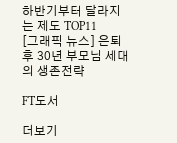하반기부터 달라지는 제도 TOP11
[그래픽 뉴스] 은퇴후 30년 부모님 세대의 생존전략

FT도서

더보기